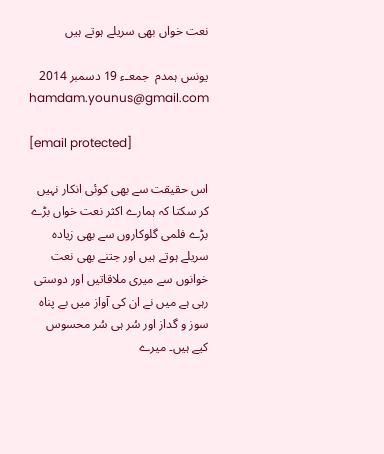نعت خواں بھی سریلے ہوتے ہیں

یونس ہمدم  جمعـء 19 دسمبر 2014
hamdam.younus@gmail.com

[email protected]

اس حقیقت سے بھی کوئی انکار نہیں کر سکتا کہ ہمارے اکثر نعت خواں بڑے بڑے فلمی گلوکاروں سے بھی زیادہ سریلے ہوتے ہیں اور جتنے بھی نعت خوانوں سے میری ملاقاتیں اور دوستی رہی ہے میں نے ان کی آواز میں بے پناہ سوز و گداز اور سُر ہی سُر محسوس کیے ہیں۔ میرے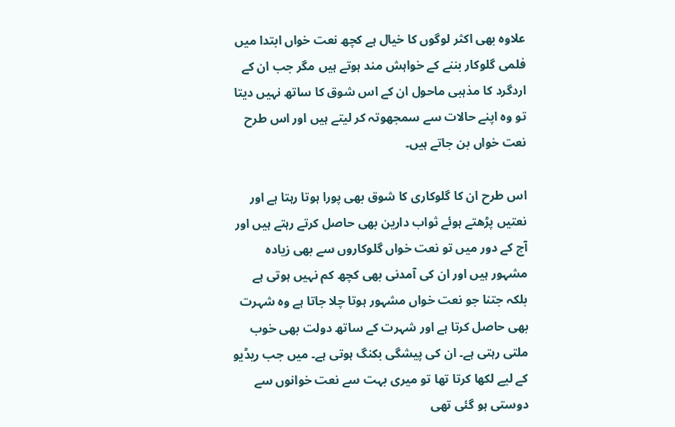علاوہ بھی اکثر لوگوں کا خیال ہے کچھ نعت خواں ابتدا میں فلمی گلوکار بننے کے خواہش مند ہوتے ہیں مگر جب ان کے اردگرد کا مذہبی ماحول ان کے اس شوق کا ساتھ نہیں دیتا تو وہ اپنے حالات سے سمجھوتہ کر لیتے ہیں اور اس طرح نعت خواں بن جاتے ہیں۔

اس طرح ان کا گلوکاری کا شوق بھی پورا ہوتا رہتا ہے اور نعتیں پڑھتے ہوئے ثواب دارین بھی حاصل کرتے رہتے ہیں اور آج کے دور میں تو نعت خواں گلوکاروں سے بھی زیادہ مشہور ہیں اور ان کی آمدنی بھی کچھ کم نہیں ہوتی ہے بلکہ جتنا جو نعت خواں مشہور ہوتا چلا جاتا ہے وہ شہرت بھی حاصل کرتا ہے اور شہرت کے ساتھ دولت بھی خوب ملتی رہتی ہے۔ ان کی پیشگی بکنگ ہوتی ہے۔ میں جب ریڈیو کے لیے لکھا کرتا تھا تو میری بہت سے نعت خوانوں سے دوستی ہو گئی تھی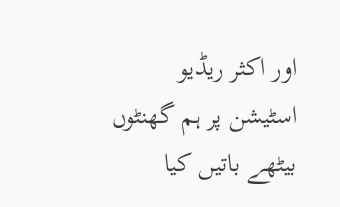اور اکثر ریڈیو اسٹیشن پر ہم گھنٹوں بیٹھے باتیں کیا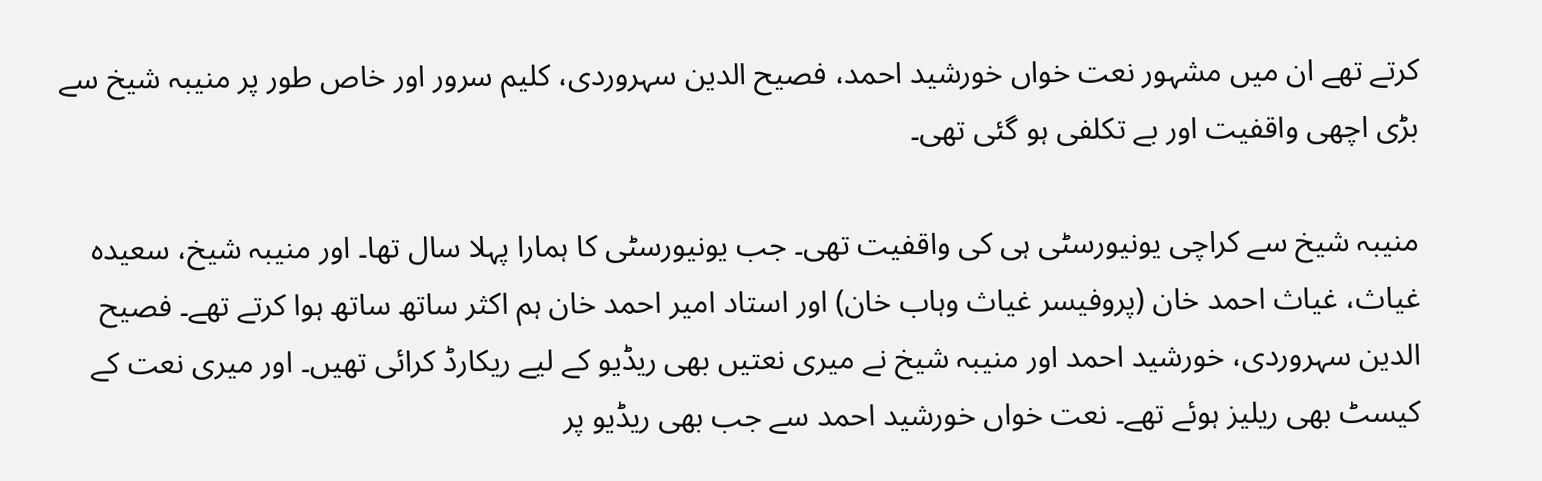کرتے تھے ان میں مشہور نعت خواں خورشید احمد، فصیح الدین سہروردی، کلیم سرور اور خاص طور پر منیبہ شیخ سے بڑی اچھی واقفیت اور بے تکلفی ہو گئی تھی۔

منیبہ شیخ سے کراچی یونیورسٹی ہی کی واقفیت تھی۔ جب یونیورسٹی کا ہمارا پہلا سال تھا۔ اور منیبہ شیخ، سعیدہ غیاث، غیاث احمد خان (پروفیسر غیاث وہاب خان) اور استاد امیر احمد خان ہم اکثر ساتھ ساتھ ہوا کرتے تھے۔ فصیح الدین سہروردی، خورشید احمد اور منیبہ شیخ نے میری نعتیں بھی ریڈیو کے لیے ریکارڈ کرائی تھیں۔ اور میری نعت کے کیسٹ بھی ریلیز ہوئے تھے۔ نعت خواں خورشید احمد سے جب بھی ریڈیو پر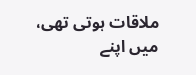ملاقات ہوتی تھی، میں اپنے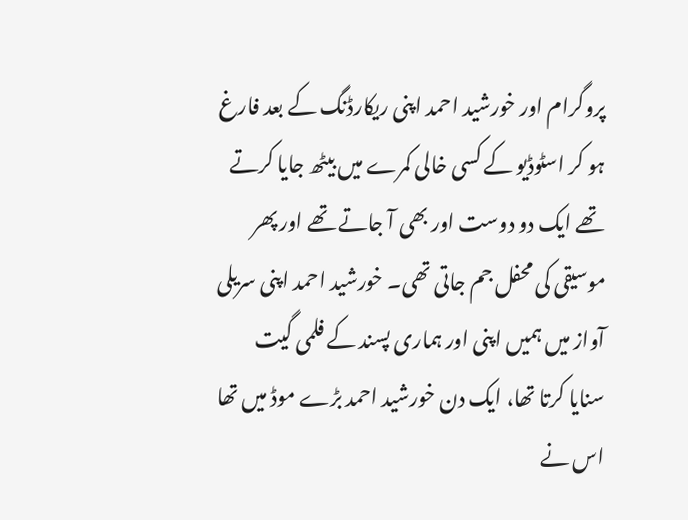پروگرام اور خورشید احمد اپنی ریکارڈنگ کے بعد فارغ ہو کر اسٹوڈیو کے کسی خالی کمرے میں بیٹھ جایا کرتے تھے ایک دو دوست اور بھی آ جاتے تھے اور پھر موسیقی کی محفل جم جاتی تھی۔ خورشید احمد اپنی سریلی آواز میں ہمیں اپنی اور ہماری پسند کے فلمی گیت سنایا کرتا تھا، ایک دن خورشید احمد بڑے موڈ میں تھا اس نے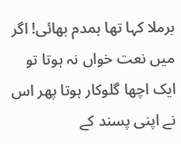برملا کہا تھا ہمدم بھائی! اگر میں نعت خواں نہ ہوتا تو ایک اچھا گلوکار ہوتا پھر اس نے اپنی پسند کے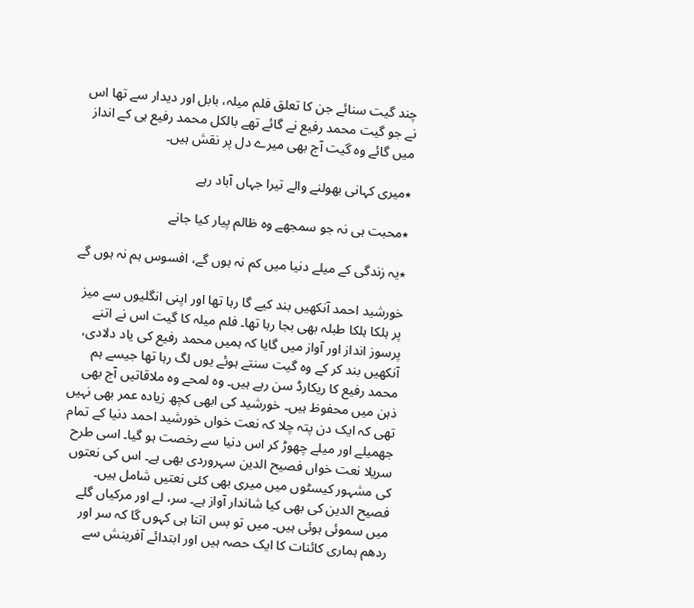چند گیت سنائے جن کا تعلق فلم میلہ، بابل اور دیدار سے تھا اس نے جو گیت محمد رفیع نے گائے تھے بالکل محمد رفیع ہی کے انداز میں گائے وہ گیت آج بھی میرے دل پر نقش ہیں۔

٭میری کہانی بھولنے والے تیرا جہاں آباد رہے

٭محبت ہی نہ جو سمجھے وہ ظالم پیار کیا جانے

٭یہ زندگی کے میلے دنیا میں کم نہ ہوں گے، افسوس ہم نہ ہوں گے

خورشید احمد آنکھیں بند کیے گا رہا تھا اور اپنی انگلیوں سے میز پر ہلکا ہلکا طبلہ بھی بجا رہا تھا۔ فلم میلہ کا گیت اس نے اتنے پرسوز انداز اور آواز میں گایا کہ ہمیں محمد رفیع کی یاد دلادی، آنکھیں بند کر کے وہ گیت سنتے ہوئے یوں لگ رہا تھا جیسے ہم محمد رفیع کا ریکارڈ سن رہے ہیں۔ وہ لمحے وہ ملاقاتیں آج بھی ذہن میں محفوظ ہیں۔ خورشید کی ابھی کچھ زیادہ عمر بھی نہیں تھی کہ ایک دن پتہ چلا کہ نعت خواں خورشید احمد دنیا کے تمام جھمیلے اور میلے چھوڑ کر اس دنیا سے رخصت ہو گیا۔ اسی طرح سریلا نعت خواں فصیح الدین سہروردی بھی ہے۔ اس کی نعتوں کی مشہور کیسٹوں میں میری بھی کئی نعتیں شامل ہیں۔ فصیح الدین کی بھی کیا شاندار آواز ہے۔ سر، لے اور مرکیاں گلے میں سموئی ہوئی ہیں۔ میں تو بس اتنا ہی کہوں گا کہ سر اور ردھم ہماری کائنات کا ایک حصہ ہیں اور ابتدائے آفرینش سے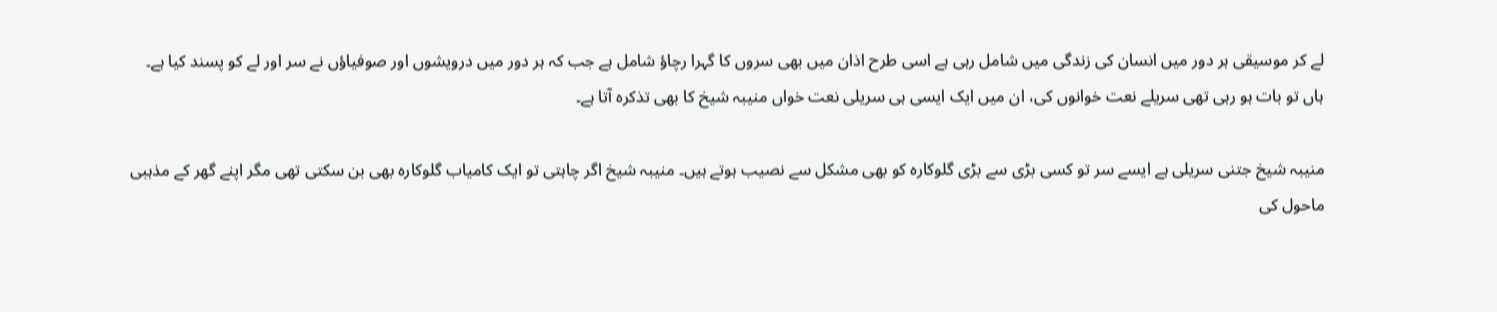لے کر موسیقی ہر دور میں انسان کی زندگی میں شامل رہی ہے اسی طرح اذان میں بھی سروں کا گہرا رچاؤ شامل ہے جب کہ ہر دور میں درویشوں اور صوفیاؤں نے سر اور لے کو پسند کیا ہے۔ ہاں تو بات ہو رہی تھی سریلے نعت خوانوں کی، ان میں ایک ایسی ہی سریلی نعت خواں منیبہ شیخ کا بھی تذکرہ آتا ہے۔

منیبہ شیخ جتنی سریلی ہے ایسے سر تو کسی بڑی سے بڑی گلوکارہ کو بھی مشکل سے نصیب ہوتے ہیں۔ منیبہ شیخ اگر چاہتی تو ایک کامیاب گلوکارہ بھی بن سکتی تھی مگر اپنے گھر کے مذہبی ماحول کی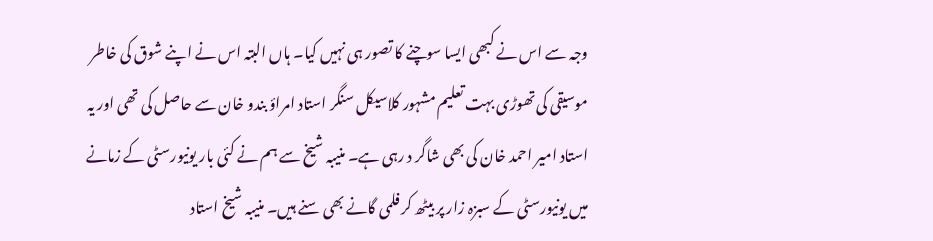وجہ سے اس نے کبھی ایسا سوچنے کا تصور ہی نہیں کیا۔ ہاں البتہ اس نے اپنے شوق کی خاطر موسیقی کی تھوڑی بہت تعلیم مشہور کلاسیکل سنگر استاد امراؤ بندو خان سے حاصل کی تھی اور یہ استاد امیر احمد خان کی بھی شاگر د رہی ہے۔ منیبہ شیخ سے ہم نے کئی بار یونیورسٹی کے زمانے میں یونیورسٹی کے سبزہ زار پر بیٹھ کر فلمی گانے بھی سنے ہیں۔ منیبہ شیخ استاد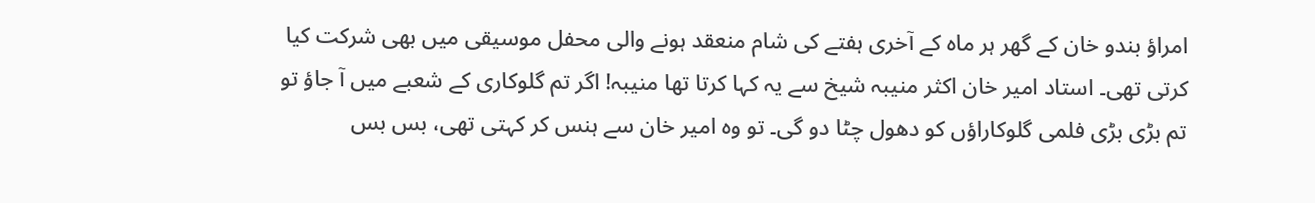امراؤ بندو خان کے گھر ہر ماہ کے آخری ہفتے کی شام منعقد ہونے والی محفل موسیقی میں بھی شرکت کیا کرتی تھی۔ استاد امیر خان اکثر منیبہ شیخ سے یہ کہا کرتا تھا منیبہ! اگر تم گلوکاری کے شعبے میں آ جاؤ تو تم بڑی بڑی فلمی گلوکاراؤں کو دھول چٹا دو گی۔ تو وہ امیر خان سے ہنس کر کہتی تھی، بس بس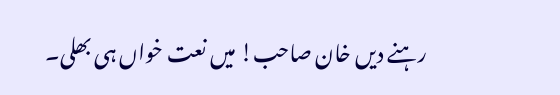رہنے دیں خان صاحب! میں نعت خواں ہی بھلی۔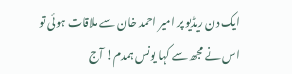ایک دن ریڈیو پر امیر احمد خان سے ملاقات ہوئی تو اس نے مجھ سے کہا یونس ہمدم! آج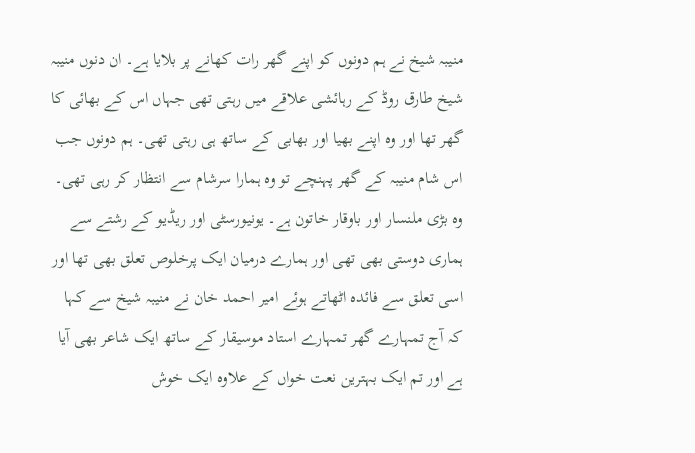منیبہ شیخ نے ہم دونوں کو اپنے گھر رات کھانے پر بلایا ہے۔ ان دنوں منیبہ شیخ طارق روڈ کے رہائشی علاقے میں رہتی تھی جہاں اس کے بھائی کا گھر تھا اور وہ اپنے بھیا اور بھابی کے ساتھ ہی رہتی تھی۔ ہم دونوں جب اس شام منیبہ کے گھر پہنچے تو وہ ہمارا سرشام سے انتظار کر رہی تھی۔ وہ بڑی ملنسار اور باوقار خاتون ہے۔ یونیورسٹی اور ریڈیو کے رشتے سے ہماری دوستی بھی تھی اور ہمارے درمیان ایک پرخلوص تعلق بھی تھا اور اسی تعلق سے فائدہ اٹھاتے ہوئے امیر احمد خان نے منیبہ شیخ سے کہا کہ آج تمہارے گھر تمہارے استاد موسیقار کے ساتھ ایک شاعر بھی آیا ہے اور تم ایک بہترین نعت خواں کے علاوہ ایک خوش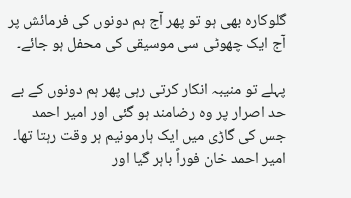گلوکارہ بھی ہو تو پھر آج ہم دونوں کی فرمائش پر آج ایک چھوٹی سی موسیقی کی محفل ہو جائے۔

پہلے تو منیبہ انکار کرتی رہی پھر ہم دونوں کے بے حد اصرار پر وہ رضامند ہو گئی اور امیر احمد جس کی گاڑی میں ایک ہارمونیم ہر وقت رہتا تھا۔ امیر احمد خان فوراً باہر گیا اور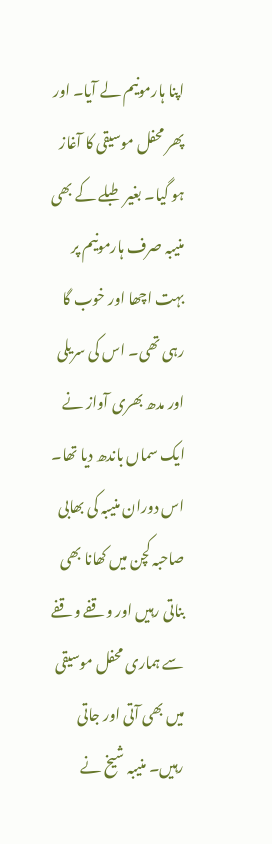اپنا ہارمونیم لے آیا۔ اور پھر محفل موسیقی کا آغاز ہو گیا۔ بغیر طبلے کے بھی منیبہ صرف ہارمونیم پر بہت اچھا اور خوب گا رہی تھی۔ اس کی سریلی اور مدھ بھری آواز نے ایک سماں باندھ دیا تھا۔ اس دوران منیبہ کی بھابی صاحبہ کچن میں کھانا بھی بناتی رہیں اور وقفے وقفے سے ہماری محفل موسیقی میں بھی آتی اور جاتی رہیں۔ منیبہ شیخ نے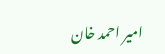امیر احمد خان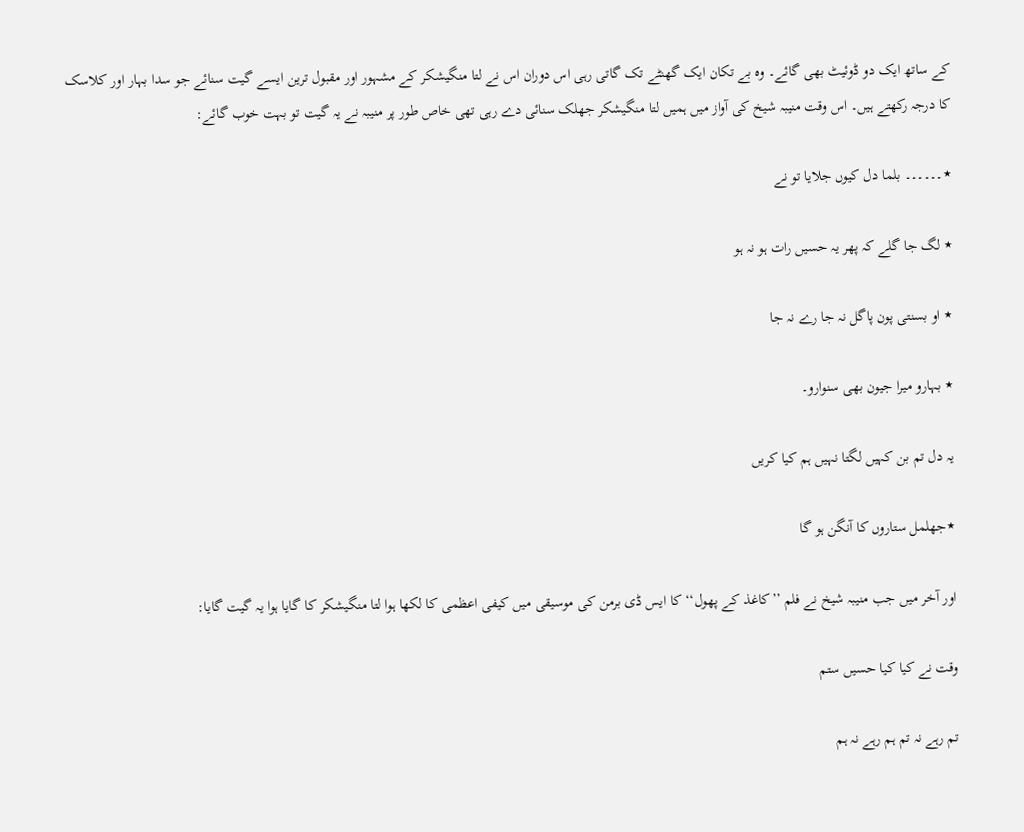کے ساتھ ایک دو ڈوئیٹ بھی گائے۔ وہ بے تکان ایک گھنٹے تک گاتی رہی اس دوران اس نے لتا منگیشکر کے مشہور اور مقبول ترین ایسے گیت سنائے جو سدا بہار اور کلاسک کا درجہ رکھتے ہیں۔ اس وقت منیبہ شیخ کی آواز میں ہمیں لتا منگیشکر جھلک سنائی دے رہی تھی خاص طور پر منیبہ نے یہ گیت تو بہت خوب گائے:

٭۔۔۔۔۔۔ بلما دل کیوں جلایا تو نے

٭ لگ جا گلے کہ پھر یہ حسیں رات ہو نہ ہو

٭ او بسنتی پون پاگل نہ جا رے نہ جا

٭ بہارو میرا جیون بھی سنوارو۔

یہ دل تم بن کہیں لگتا نہیں ہم کیا کریں

٭جھلمل ستاروں کا آنگن ہو گا

اور آخر میں جب منیبہ شیخ نے فلم ’’کاغذ کے پھول‘‘ کا ایس ڈی برمن کی موسیقی میں کیفی اعظمی کا لکھا ہوا لتا منگیشکر کا گایا ہوا یہ گیت گایا:

وقت نے کیا کیا حسیں ستم

تم رہے نہ تم ہم رہے نہ ہم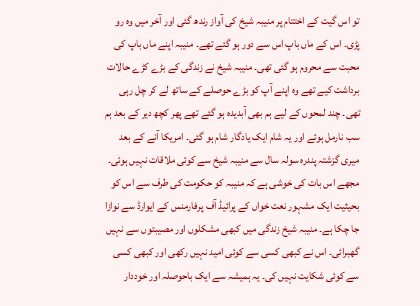تو اس گیت کے اختتام پر منیبہ شیخ کی آواز رندھ گئی اور آخر میں وہ رو پڑی۔ اس کے ماں باپ اس سے دور ہو گئے تھے۔ منیبہ اپنے ماں باپ کی محبت سے محروم ہو گئی تھی۔ منیبہ شیخ نے زندگی کے بڑے کڑے حالات برداشت کیے تھے وہ اپنے آپ کو بڑے حوصلے کے ساتھ لے کر چل رہی تھی۔ چند لمحوں کے لیے ہم بھی آبدیدہ ہو گئے تھے پھر کچھ دیر کے بعد ہم سب نارمل ہوئے اور یہ شام ایک یادگار شام ہو گئی۔ امریکا آنے کے بعد میری گزشتہ پندرہ سولہ سال سے منیبہ شیخ سے کوئی ملاقات نہیں ہوئی۔ مجھے اس بات کی خوشی ہے کہ منیبہ کو حکومت کی طرف سے اس کو بحیثیت ایک مشہور نعت خواں کے پرائیڈ آف پرفارمنس کے ایوارڈ سے نوازا جا چکا ہے۔ منیبہ شیخ زندگی میں کبھی مشکلوں اور مصیبتوں سے نہیں گھبرائی۔ اس نے کبھی کسی سے کوئی امید نہیں رکھی اور کبھی کسی سے کوئی شکایت نہیں کی۔ یہ ہمیشہ سے ایک باحوصلہ اور خوددار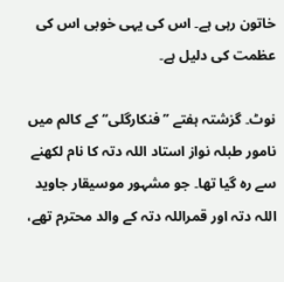خاتون رہی ہے۔ اس کی یہی خوبی اس کی عظمت کی دلیل ہے۔

نوٹ۔ گزشتہ ہفتے ’’فنکارگلی‘‘ کے کالم میں نامور طبلہ نواز استاد اللہ دتہ کا نام لکھنے سے رہ گیا تھا۔ جو مشہور موسیقار جاوید اللہ دتہ اور قمراللہ دتہ کے والد محترم تھے،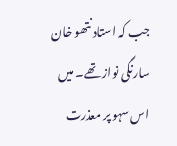جب کہ استاد نتھو خان سارنگی نواز تھے۔ میں اس سہو پر معذرت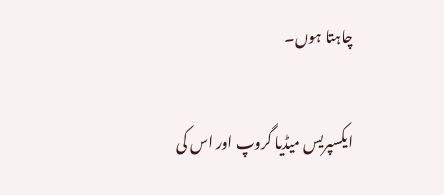چاہتا ہوں۔

ایکسپریس میڈیا گروپ اور اس کی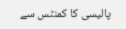پالیسی کا کمنٹس سے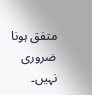متفق ہونا ضروری نہیں۔